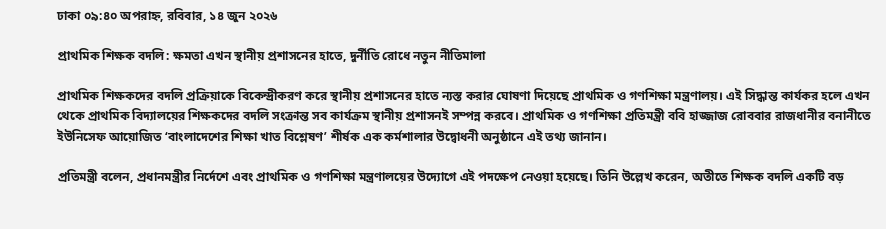ঢাকা ০৯:৪০ অপরাহ্ন, রবিবার, ১৪ জুন ২০২৬

প্রাথমিক শিক্ষক বদলি: ক্ষমতা এখন স্থানীয় প্রশাসনের হাতে, দুর্নীতি রোধে নতুন নীতিমালা

প্রাথমিক শিক্ষকদের বদলি প্রক্রিয়াকে বিকেন্দ্রীকরণ করে স্থানীয় প্রশাসনের হাতে ন্যস্ত করার ঘোষণা দিয়েছে প্রাথমিক ও গণশিক্ষা মন্ত্রণালয়। এই সিদ্ধান্ত কার্যকর হলে এখন থেকে প্রাথমিক বিদ্যালয়ের শিক্ষকদের বদলি সংক্রান্ত সব কার্যক্রম স্থানীয় প্রশাসনই সম্পন্ন করবে। প্রাথমিক ও গণশিক্ষা প্রতিমন্ত্রী ববি হাজ্জাজ রোববার রাজধানীর বনানীতে ইউনিসেফ আয়োজিত ‘বাংলাদেশের শিক্ষা খাত বিশ্লেষণ’ শীর্ষক এক কর্মশালার উদ্বোধনী অনুষ্ঠানে এই তথ্য জানান।

প্রতিমন্ত্রী বলেন, প্রধানমন্ত্রীর নির্দেশে এবং প্রাথমিক ও গণশিক্ষা মন্ত্রণালয়ের উদ্যোগে এই পদক্ষেপ নেওয়া হয়েছে। তিনি উল্লেখ করেন, অতীতে শিক্ষক বদলি একটি বড়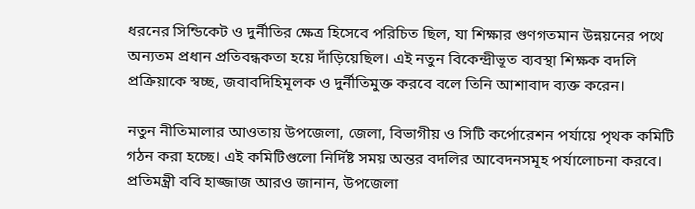ধরনের সিন্ডিকেট ও দুর্নীতির ক্ষেত্র হিসেবে পরিচিত ছিল, যা শিক্ষার গুণগতমান উন্নয়নের পথে অন্যতম প্রধান প্রতিবন্ধকতা হয়ে দাঁড়িয়েছিল। এই নতুন বিকেন্দ্রীভূত ব্যবস্থা শিক্ষক বদলি প্রক্রিয়াকে স্বচ্ছ, জবাবদিহিমূলক ও দুর্নীতিমুক্ত করবে বলে তিনি আশাবাদ ব্যক্ত করেন।

নতুন নীতিমালার আওতায় উপজেলা, জেলা, বিভাগীয় ও সিটি কর্পোরেশন পর্যায়ে পৃথক কমিটি গঠন করা হচ্ছে। এই কমিটিগুলো নির্দিষ্ট সময় অন্তর বদলির আবেদনসমূহ পর্যালোচনা করবে। প্রতিমন্ত্রী ববি হাজ্জাজ আরও জানান, উপজেলা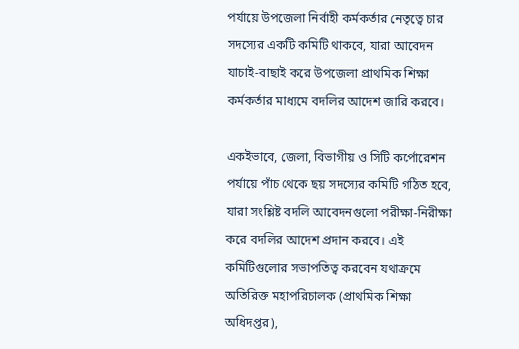পর্যায়ে উপজেলা নির্বাহী কর্মকর্তার নেতৃত্বে চার সদস্যের একটি কমিটি থাকবে, যারা আবেদন যাচাই-বাছাই করে উপজেলা প্রাথমিক শিক্ষা কর্মকর্তার মাধ্যমে বদলির আদেশ জারি করবে।

একইভাবে, জেলা, বিভাগীয় ও সিটি কর্পোরেশন পর্যায়ে পাঁচ থেকে ছয় সদস্যের কমিটি গঠিত হবে, যারা সংশ্লিষ্ট বদলি আবেদনগুলো পরীক্ষা-নিরীক্ষা করে বদলির আদেশ প্রদান করবে। এই কমিটিগুলোর সভাপতিত্ব করবেন যথাক্রমে অতিরিক্ত মহাপরিচালক (প্রাথমিক শিক্ষা অধিদপ্তর),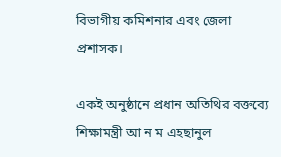বিভাগীয় কমিশনার এবং জেলা প্রশাসক।

একই অনুষ্ঠানে প্রধান অতিথির বক্তব্যে শিক্ষামন্ত্রী আ ন ম এহছানুল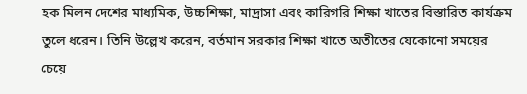হক মিলন দেশের মাধ্যমিক, উচ্চশিক্ষা, মাদ্রাসা এবং কারিগরি শিক্ষা খাতের বিস্তারিত কার্যক্রম তুলে ধরেন। তিনি উল্লেখ করেন, বর্তমান সরকার শিক্ষা খাতে অতীতের যেকোনো সময়ের চেয়ে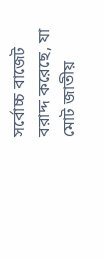সর্বোচ্চ বাজেট বরাদ্দ করেছে, যা মোট জাতীয়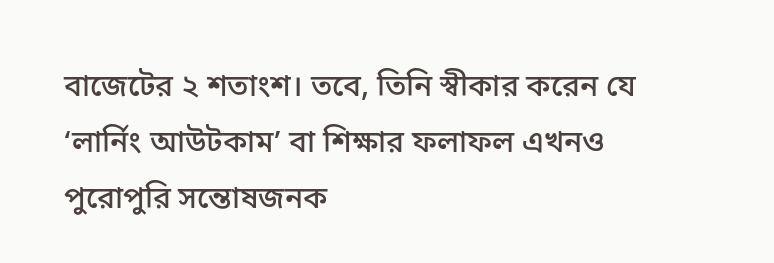বাজেটের ২ শতাংশ। তবে, তিনি স্বীকার করেন যে ‘লার্নিং আউটকাম’ বা শিক্ষার ফলাফল এখনও পুরোপুরি সন্তোষজনক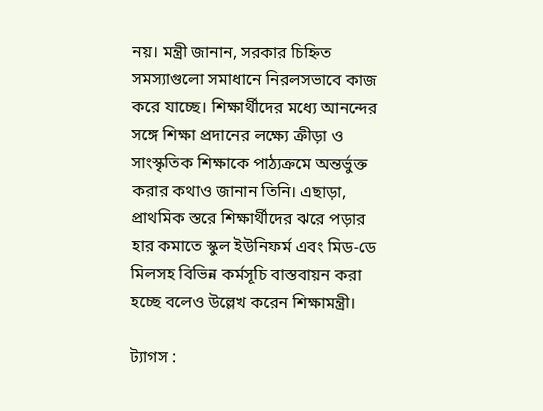নয়। মন্ত্রী জানান, সরকার চিহ্নিত সমস্যাগুলো সমাধানে নিরলসভাবে কাজ করে যাচ্ছে। শিক্ষার্থীদের মধ্যে আনন্দের সঙ্গে শিক্ষা প্রদানের লক্ষ্যে ক্রীড়া ও সাংস্কৃতিক শিক্ষাকে পাঠ্যক্রমে অন্তর্ভুক্ত করার কথাও জানান তিনি। এছাড়া, প্রাথমিক স্তরে শিক্ষার্থীদের ঝরে পড়ার হার কমাতে স্কুল ইউনিফর্ম এবং মিড-ডে মিলসহ বিভিন্ন কর্মসূচি বাস্তবায়ন করা হচ্ছে বলেও উল্লেখ করেন শিক্ষামন্ত্রী।

ট্যাগস :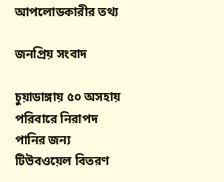আপলোডকারীর তথ্য

জনপ্রিয় সংবাদ

চুয়াডাঙ্গায় ৫০ অসহায় পরিবারে নিরাপদ পানির জন্য টিউবওয়েল বিতরণ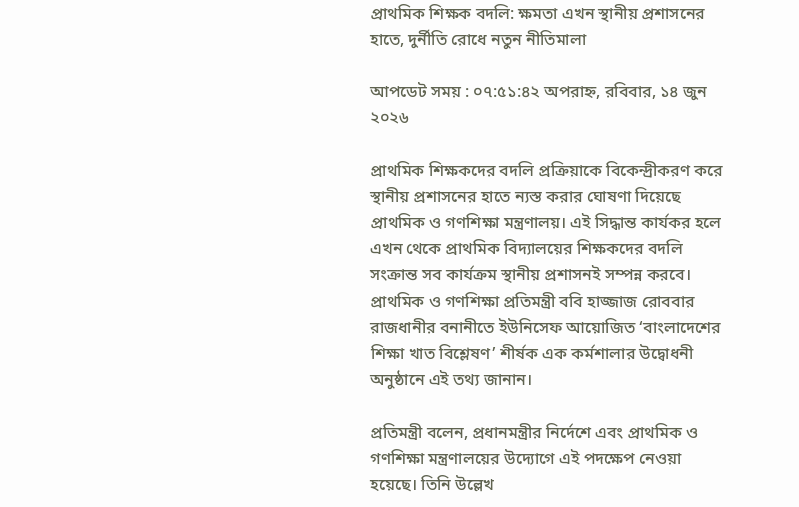প্রাথমিক শিক্ষক বদলি: ক্ষমতা এখন স্থানীয় প্রশাসনের হাতে, দুর্নীতি রোধে নতুন নীতিমালা

আপডেট সময় : ০৭:৫১:৪২ অপরাহ্ন, রবিবার, ১৪ জুন ২০২৬

প্রাথমিক শিক্ষকদের বদলি প্রক্রিয়াকে বিকেন্দ্রীকরণ করে স্থানীয় প্রশাসনের হাতে ন্যস্ত করার ঘোষণা দিয়েছে প্রাথমিক ও গণশিক্ষা মন্ত্রণালয়। এই সিদ্ধান্ত কার্যকর হলে এখন থেকে প্রাথমিক বিদ্যালয়ের শিক্ষকদের বদলি সংক্রান্ত সব কার্যক্রম স্থানীয় প্রশাসনই সম্পন্ন করবে। প্রাথমিক ও গণশিক্ষা প্রতিমন্ত্রী ববি হাজ্জাজ রোববার রাজধানীর বনানীতে ইউনিসেফ আয়োজিত ‘বাংলাদেশের শিক্ষা খাত বিশ্লেষণ’ শীর্ষক এক কর্মশালার উদ্বোধনী অনুষ্ঠানে এই তথ্য জানান।

প্রতিমন্ত্রী বলেন, প্রধানমন্ত্রীর নির্দেশে এবং প্রাথমিক ও গণশিক্ষা মন্ত্রণালয়ের উদ্যোগে এই পদক্ষেপ নেওয়া হয়েছে। তিনি উল্লেখ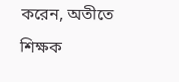করেন, অতীতে শিক্ষক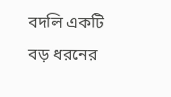বদলি একটি বড় ধরনের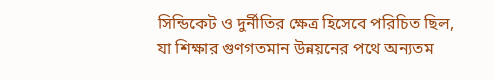সিন্ডিকেট ও দুর্নীতির ক্ষেত্র হিসেবে পরিচিত ছিল, যা শিক্ষার গুণগতমান উন্নয়নের পথে অন্যতম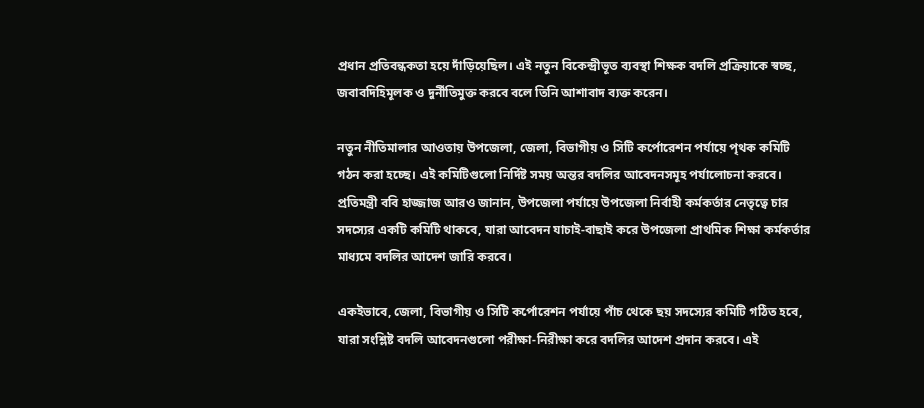প্রধান প্রতিবন্ধকতা হয়ে দাঁড়িয়েছিল। এই নতুন বিকেন্দ্রীভূত ব্যবস্থা শিক্ষক বদলি প্রক্রিয়াকে স্বচ্ছ, জবাবদিহিমূলক ও দুর্নীতিমুক্ত করবে বলে তিনি আশাবাদ ব্যক্ত করেন।

নতুন নীতিমালার আওতায় উপজেলা, জেলা, বিভাগীয় ও সিটি কর্পোরেশন পর্যায়ে পৃথক কমিটি গঠন করা হচ্ছে। এই কমিটিগুলো নির্দিষ্ট সময় অন্তর বদলির আবেদনসমূহ পর্যালোচনা করবে। প্রতিমন্ত্রী ববি হাজ্জাজ আরও জানান, উপজেলা পর্যায়ে উপজেলা নির্বাহী কর্মকর্তার নেতৃত্বে চার সদস্যের একটি কমিটি থাকবে, যারা আবেদন যাচাই-বাছাই করে উপজেলা প্রাথমিক শিক্ষা কর্মকর্তার মাধ্যমে বদলির আদেশ জারি করবে।

একইভাবে, জেলা, বিভাগীয় ও সিটি কর্পোরেশন পর্যায়ে পাঁচ থেকে ছয় সদস্যের কমিটি গঠিত হবে, যারা সংশ্লিষ্ট বদলি আবেদনগুলো পরীক্ষা-নিরীক্ষা করে বদলির আদেশ প্রদান করবে। এই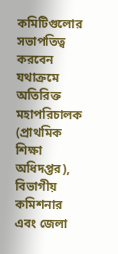কমিটিগুলোর সভাপতিত্ব করবেন যথাক্রমে অতিরিক্ত মহাপরিচালক (প্রাথমিক শিক্ষা অধিদপ্তর), বিভাগীয় কমিশনার এবং জেলা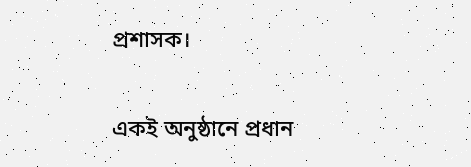প্রশাসক।

একই অনুষ্ঠানে প্রধান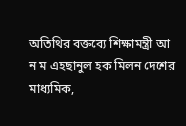অতিথির বক্তব্যে শিক্ষামন্ত্রী আ ন ম এহছানুল হক মিলন দেশের মাধ্যমিক,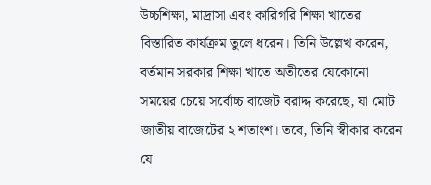উচ্চশিক্ষা, মাদ্রাসা এবং কারিগরি শিক্ষা খাতের বিস্তারিত কার্যক্রম তুলে ধরেন। তিনি উল্লেখ করেন, বর্তমান সরকার শিক্ষা খাতে অতীতের যেকোনো সময়ের চেয়ে সর্বোচ্চ বাজেট বরাদ্দ করেছে, যা মোট জাতীয় বাজেটের ২ শতাংশ। তবে, তিনি স্বীকার করেন যে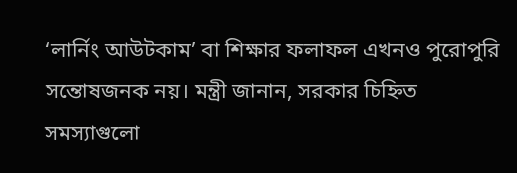‘লার্নিং আউটকাম’ বা শিক্ষার ফলাফল এখনও পুরোপুরি সন্তোষজনক নয়। মন্ত্রী জানান, সরকার চিহ্নিত সমস্যাগুলো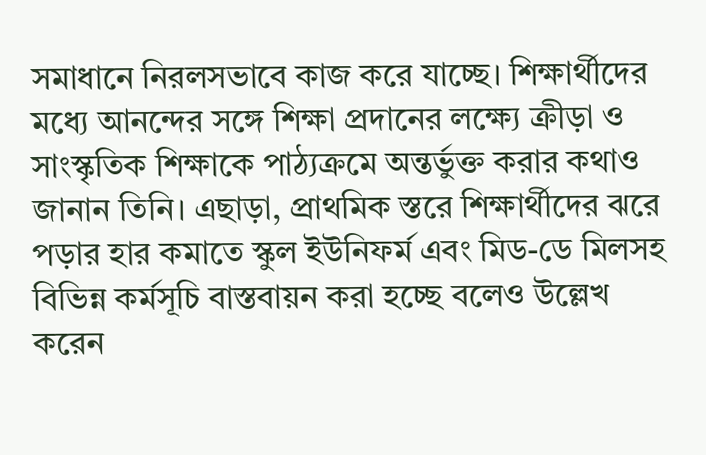সমাধানে নিরলসভাবে কাজ করে যাচ্ছে। শিক্ষার্থীদের মধ্যে আনন্দের সঙ্গে শিক্ষা প্রদানের লক্ষ্যে ক্রীড়া ও সাংস্কৃতিক শিক্ষাকে পাঠ্যক্রমে অন্তর্ভুক্ত করার কথাও জানান তিনি। এছাড়া, প্রাথমিক স্তরে শিক্ষার্থীদের ঝরে পড়ার হার কমাতে স্কুল ইউনিফর্ম এবং মিড-ডে মিলসহ বিভিন্ন কর্মসূচি বাস্তবায়ন করা হচ্ছে বলেও উল্লেখ করেন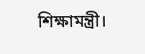শিক্ষামন্ত্রী।